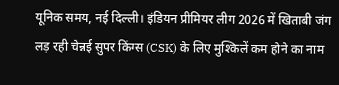यूनिक समय, नई दिल्ली। इंडियन प्रीमियर लीग 2026 में खिताबी जंग लड़ रही चेन्नई सुपर किंग्स (CSK) के लिए मुश्किलें कम होने का नाम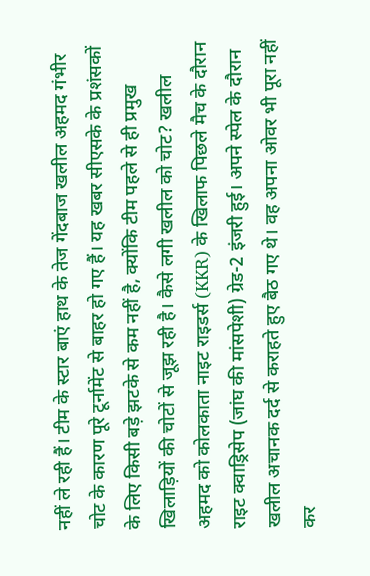नहीं ले रही हैं। टीम के स्टार बाएं हाथ के तेज गेंदबाज खलील अहमद गंभीर चोट के कारण पूरे टूर्नामेंट से बाहर हो गए हैं। यह खबर सीएसके के प्रशंसकों के लिए किसी बड़े झटके से कम नहीं है, क्योंकि टीम पहले से ही प्रमुख खिलाड़ियों की चोटों से जूझ रही है। कैसे लगी खलील को चोट? खलील अहमद को कोलकाता नाइट राइडर्स (KKR) के खिलाफ पिछले मैच के दौरान राइट क्वाड्रिसेप (जांघ की मांसपेशी) ग्रेड-2 इंजरी हुई। अपने स्पेल के दौरान खलील अचानक दर्द से कराहते हुए बैठ गए थे। वह अपना ओवर भी पूरा नहीं कर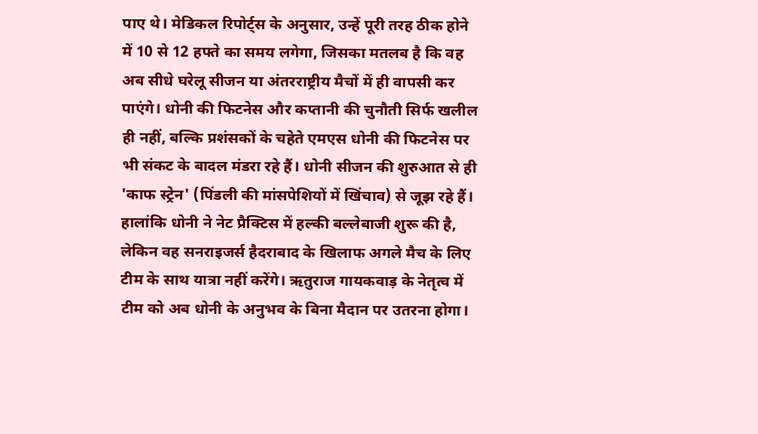पाए थे। मेडिकल रिपोर्ट्स के अनुसार, उन्हें पूरी तरह ठीक होने में 10 से 12 हफ्ते का समय लगेगा, जिसका मतलब है कि वह अब सीधे घरेलू सीजन या अंतरराष्ट्रीय मैचों में ही वापसी कर पाएंगे। धोनी की फिटनेस और कप्तानी की चुनौती सिर्फ खलील ही नहीं, बल्कि प्रशंसकों के चहेते एमएस धोनी की फिटनेस पर भी संकट के बादल मंडरा रहे हैं। धोनी सीजन की शुरुआत से ही 'काफ स्ट्रेन' (पिंडली की मांसपेशियों में खिंचाव) से जूझ रहे हैं। हालांकि धोनी ने नेट प्रैक्टिस में हल्की बल्लेबाजी शुरू की है, लेकिन वह सनराइजर्स हैदराबाद के खिलाफ अगले मैच के लिए टीम के साथ यात्रा नहीं करेंगे। ऋतुराज गायकवाड़ के नेतृत्व में टीम को अब धोनी के अनुभव के बिना मैदान पर उतरना होगा।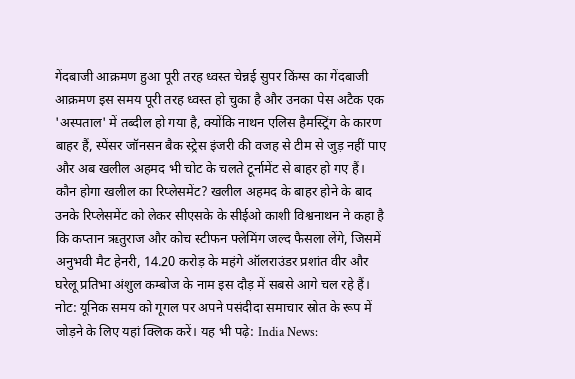गेंदबाजी आक्रमण हुआ पूरी तरह ध्वस्त चेन्नई सुपर किंग्स का गेंदबाजी आक्रमण इस समय पूरी तरह ध्वस्त हो चुका है और उनका पेस अटैक एक 'अस्पताल' में तब्दील हो गया है, क्योंकि नाथन एलिस हैमस्ट्रिंग के कारण बाहर हैं, स्पेंसर जॉनसन बैक स्ट्रेस इंजरी की वजह से टीम से जुड़ नहीं पाए और अब खलील अहमद भी चोट के चलते टूर्नामेंट से बाहर हो गए हैं। कौन होगा खलील का रिप्लेसमेंट? खलील अहमद के बाहर होने के बाद उनके रिप्लेसमेंट को लेकर सीएसके के सीईओ काशी विश्वनाथन ने कहा है कि कप्तान ऋतुराज और कोच स्टीफन फ्लेमिंग जल्द फैसला लेंगे, जिसमें अनुभवी मैट हेनरी, 14.20 करोड़ के महंगे ऑलराउंडर प्रशांत वीर और घरेलू प्रतिभा अंशुल कम्बोज के नाम इस दौड़ में सबसे आगे चल रहे हैं। नोट: यूनिक समय को गूगल पर अपने पसंदीदा समाचार स्रोत के रूप में जोड़ने के लिए यहां क्लिक करें। यह भी पढ़े: India News: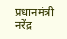प्रधानमंत्री नरेंद्र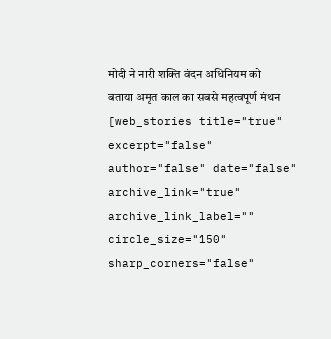मोदी ने नारी शक्ति वंदन अधिनियम को बताया अमृत काल का सबसे महत्वपूर्ण मंथन [web_stories title="true" excerpt="false" author="false" date="false" archive_link="true" archive_link_label="" circle_size="150" sharp_corners="false"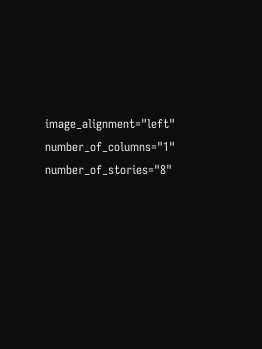image_alignment="left" number_of_columns="1" number_of_stories="8"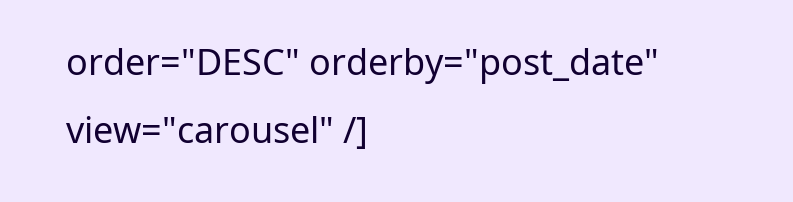order="DESC" orderby="post_date" view="carousel" /]